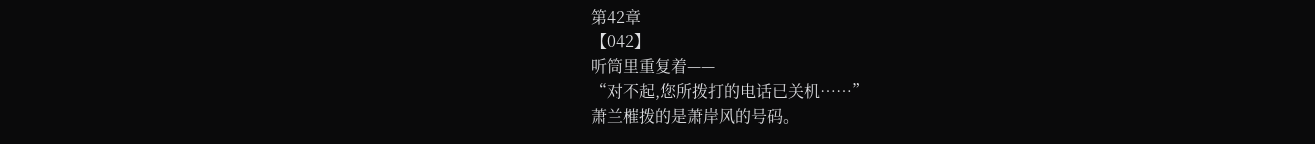第42章
【042】
听筒里重复着——
“对不起,您所拨打的电话已关机……”
萧兰槯拨的是萧岸风的号码。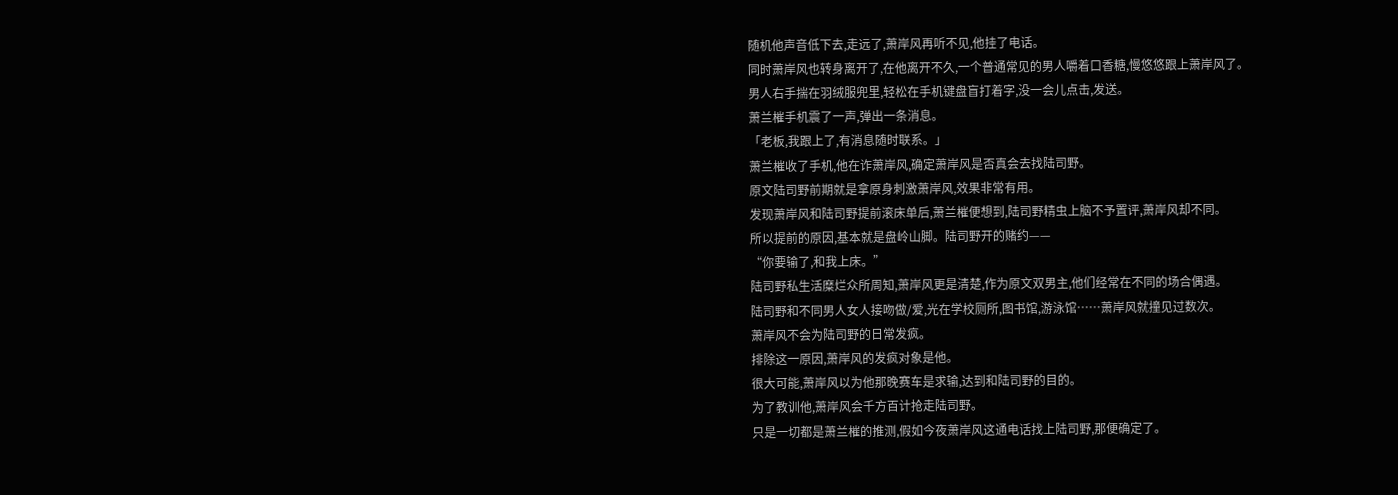随机他声音低下去,走远了,萧岸风再听不见,他挂了电话。
同时萧岸风也转身离开了,在他离开不久,一个普通常见的男人嚼着口香糖,慢悠悠跟上萧岸风了。
男人右手揣在羽绒服兜里,轻松在手机键盘盲打着字,没一会儿点击,发送。
萧兰槯手机震了一声,弹出一条消息。
「老板,我跟上了,有消息随时联系。」
萧兰槯收了手机,他在诈萧岸风,确定萧岸风是否真会去找陆司野。
原文陆司野前期就是拿原身刺激萧岸风,效果非常有用。
发现萧岸风和陆司野提前滚床单后,萧兰槯便想到,陆司野精虫上脑不予置评,萧岸风却不同。
所以提前的原因,基本就是盘岭山脚。陆司野开的赌约——
“你要输了,和我上床。”
陆司野私生活糜烂众所周知,萧岸风更是清楚,作为原文双男主,他们经常在不同的场合偶遇。
陆司野和不同男人女人接吻做/爱,光在学校厕所,图书馆,游泳馆……萧岸风就撞见过数次。
萧岸风不会为陆司野的日常发疯。
排除这一原因,萧岸风的发疯对象是他。
很大可能,萧岸风以为他那晚赛车是求输,达到和陆司野的目的。
为了教训他,萧岸风会千方百计抢走陆司野。
只是一切都是萧兰槯的推测,假如今夜萧岸风这通电话找上陆司野,那便确定了。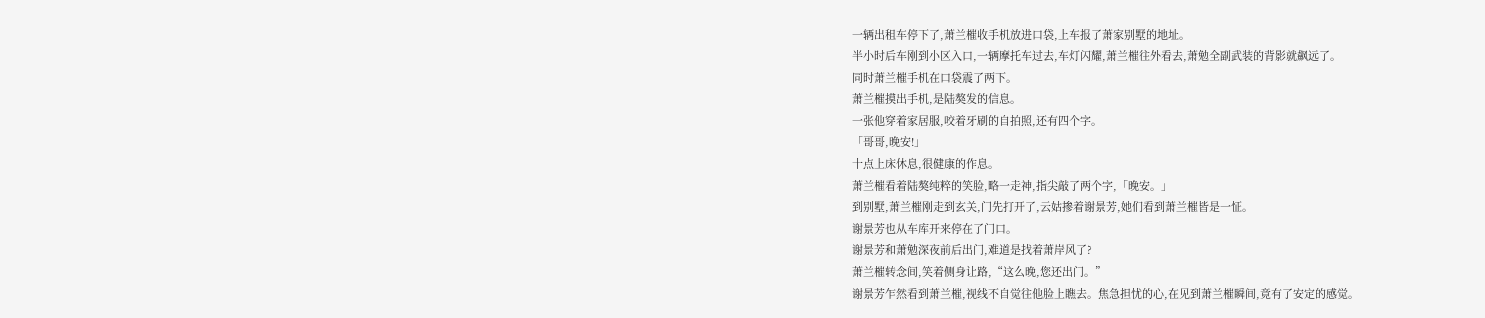一辆出租车停下了,萧兰槯收手机放进口袋,上车报了萧家别墅的地址。
半小时后车刚到小区入口,一辆摩托车过去,车灯闪耀,萧兰槯往外看去,萧勉全副武装的背影就飙远了。
同时萧兰槯手机在口袋震了两下。
萧兰槯摸出手机,是陆獒发的信息。
一张他穿着家居服,咬着牙刷的自拍照,还有四个字。
「哥哥,晚安!」
十点上床休息,很健康的作息。
萧兰槯看着陆獒纯粹的笑脸,略一走神,指尖敲了两个字,「晚安。」
到别墅,萧兰槯刚走到玄关,门先打开了,云姑掺着谢景芳,她们看到萧兰槯皆是一怔。
谢景芳也从车库开来停在了门口。
谢景芳和萧勉深夜前后出门,难道是找着萧岸风了?
萧兰槯转念间,笑着侧身让路,“这么晚,您还出门。”
谢景芳乍然看到萧兰槯,视线不自觉往他脸上瞧去。焦急担忧的心,在见到萧兰槯瞬间,竟有了安定的感觉。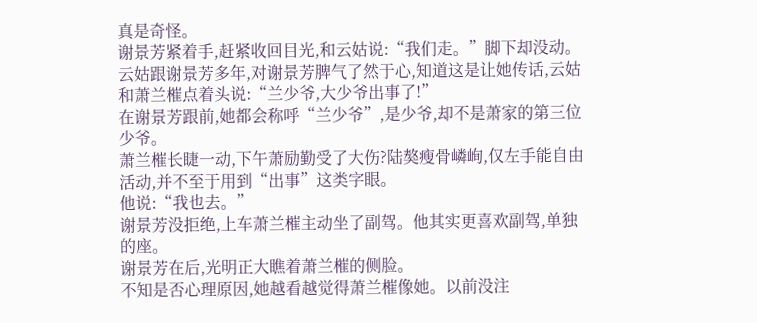真是奇怪。
谢景芳紧着手,赶紧收回目光,和云姑说:“我们走。”脚下却没动。
云姑跟谢景芳多年,对谢景芳脾气了然于心,知道这是让她传话,云姑和萧兰槯点着头说:“兰少爷,大少爷出事了!”
在谢景芳跟前,她都会称呼“兰少爷”,是少爷,却不是萧家的第三位少爷。
萧兰槯长睫一动,下午萧励勤受了大伤?陆獒瘦骨嶙峋,仅左手能自由活动,并不至于用到“出事”这类字眼。
他说:“我也去。”
谢景芳没拒绝,上车萧兰槯主动坐了副驾。他其实更喜欢副驾,单独的座。
谢景芳在后,光明正大瞧着萧兰槯的侧脸。
不知是否心理原因,她越看越觉得萧兰槯像她。以前没注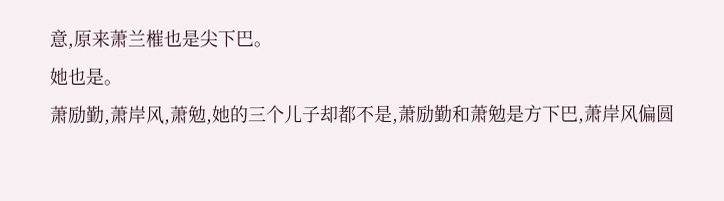意,原来萧兰槯也是尖下巴。
她也是。
萧励勤,萧岸风,萧勉,她的三个儿子却都不是,萧励勤和萧勉是方下巴,萧岸风偏圆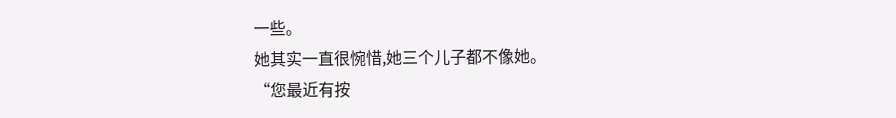一些。
她其实一直很惋惜,她三个儿子都不像她。
“您最近有按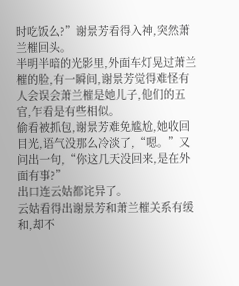时吃饭么?”谢景芳看得入神,突然萧兰槯回头。
半明半暗的光影里,外面车灯晃过萧兰槯的脸,有一瞬间,谢景芳觉得难怪有人会误会萧兰槯是她儿子,他们的五官,乍看是有些相似。
偷看被抓包,谢景芳难免尴尬,她收回目光,语气没那么冷淡了,“嗯。”又问出一句,“你这几天没回来,是在外面有事?”
出口连云姑都诧异了。
云姑看得出谢景芳和萧兰槯关系有缓和,却不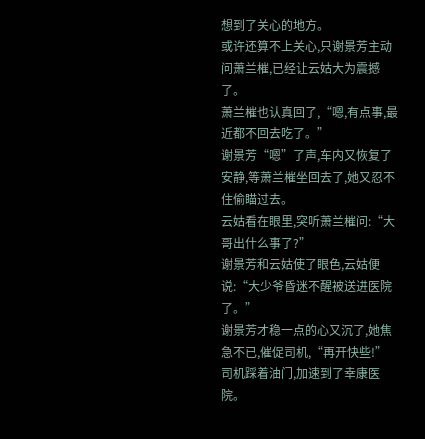想到了关心的地方。
或许还算不上关心,只谢景芳主动问萧兰槯,已经让云姑大为震撼了。
萧兰槯也认真回了,“嗯,有点事,最近都不回去吃了。”
谢景芳“嗯”了声,车内又恢复了安静,等萧兰槯坐回去了,她又忍不住偷瞄过去。
云姑看在眼里,突听萧兰槯问:“大哥出什么事了?”
谢景芳和云姑使了眼色,云姑便说:“大少爷昏迷不醒被送进医院了。”
谢景芳才稳一点的心又沉了,她焦急不已,催促司机,“再开快些!”
司机踩着油门,加速到了幸康医院。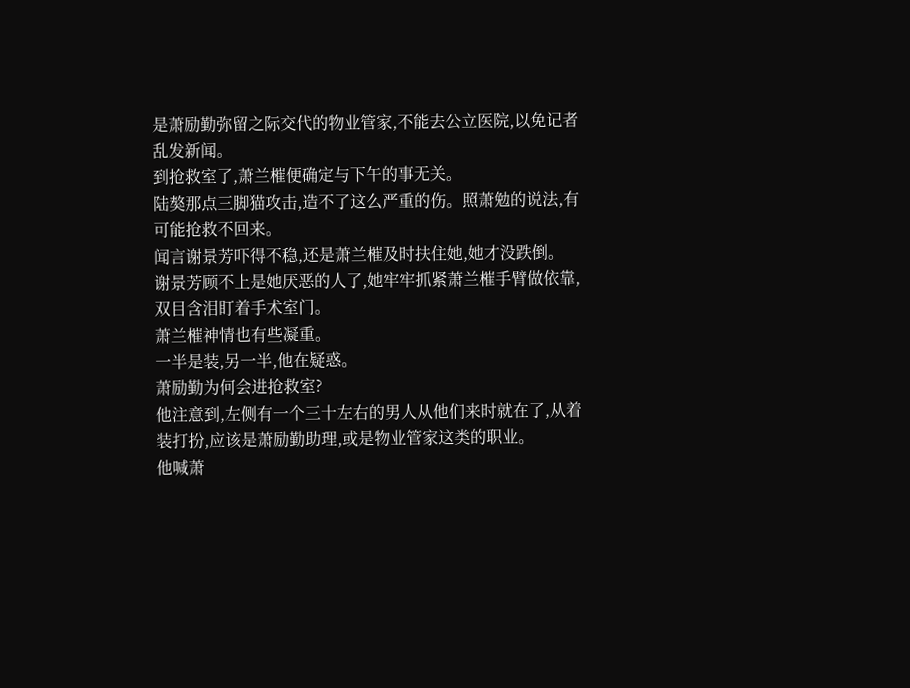是萧励勤弥留之际交代的物业管家,不能去公立医院,以免记者乱发新闻。
到抢救室了,萧兰槯便确定与下午的事无关。
陆獒那点三脚猫攻击,造不了这么严重的伤。照萧勉的说法,有可能抢救不回来。
闻言谢景芳吓得不稳,还是萧兰槯及时扶住她,她才没跌倒。
谢景芳顾不上是她厌恶的人了,她牢牢抓紧萧兰槯手臂做依靠,双目含泪盯着手术室门。
萧兰槯神情也有些凝重。
一半是装,另一半,他在疑惑。
萧励勤为何会进抢救室?
他注意到,左侧有一个三十左右的男人从他们来时就在了,从着装打扮,应该是萧励勤助理,或是物业管家这类的职业。
他喊萧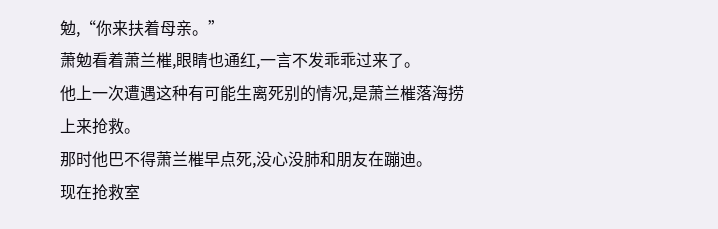勉,“你来扶着母亲。”
萧勉看着萧兰槯,眼睛也通红,一言不发乖乖过来了。
他上一次遭遇这种有可能生离死别的情况,是萧兰槯落海捞上来抢救。
那时他巴不得萧兰槯早点死,没心没肺和朋友在蹦迪。
现在抢救室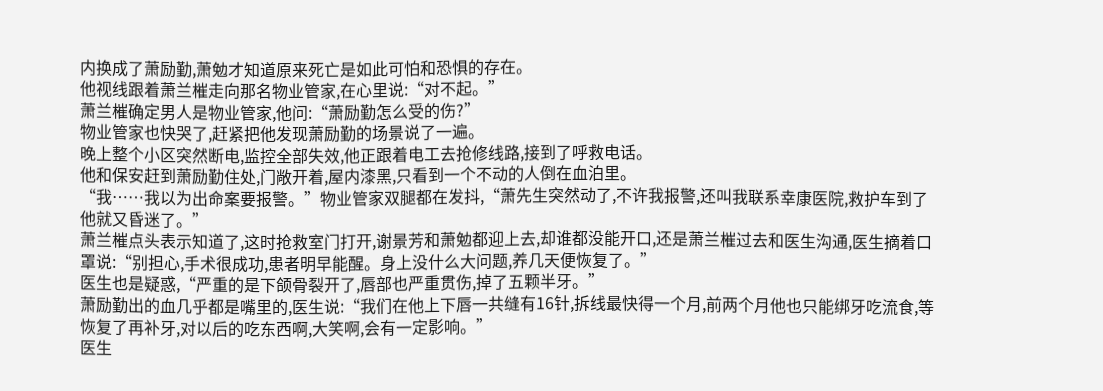内换成了萧励勤,萧勉才知道原来死亡是如此可怕和恐惧的存在。
他视线跟着萧兰槯走向那名物业管家,在心里说:“对不起。”
萧兰槯确定男人是物业管家,他问:“萧励勤怎么受的伤?”
物业管家也快哭了,赶紧把他发现萧励勤的场景说了一遍。
晚上整个小区突然断电,监控全部失效,他正跟着电工去抢修线路,接到了呼救电话。
他和保安赶到萧励勤住处,门敞开着,屋内漆黑,只看到一个不动的人倒在血泊里。
“我……我以为出命案要报警。”物业管家双腿都在发抖,“萧先生突然动了,不许我报警,还叫我联系幸康医院,救护车到了他就又昏迷了。”
萧兰槯点头表示知道了,这时抢救室门打开,谢景芳和萧勉都迎上去,却谁都没能开口,还是萧兰槯过去和医生沟通,医生摘着口罩说:“别担心,手术很成功,患者明早能醒。身上没什么大问题,养几天便恢复了。”
医生也是疑惑,“严重的是下颌骨裂开了,唇部也严重贯伤,掉了五颗半牙。”
萧励勤出的血几乎都是嘴里的,医生说:“我们在他上下唇一共缝有16针,拆线最快得一个月,前两个月他也只能绑牙吃流食,等恢复了再补牙,对以后的吃东西啊,大笑啊,会有一定影响。”
医生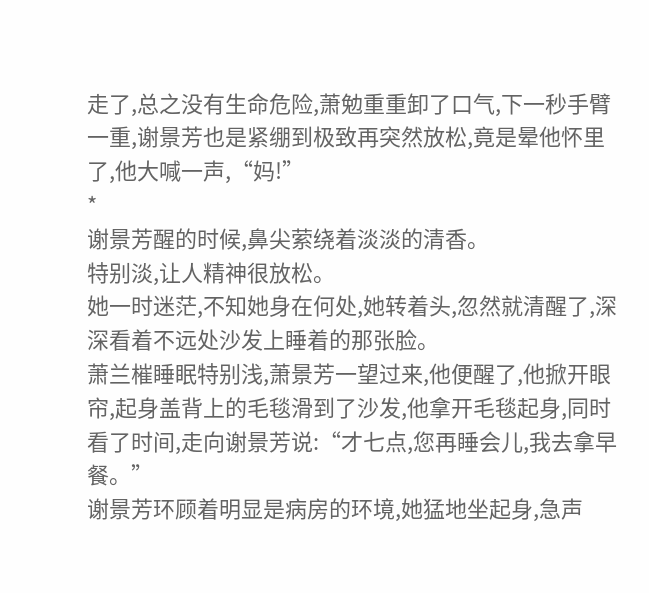走了,总之没有生命危险,萧勉重重卸了口气,下一秒手臂一重,谢景芳也是紧绷到极致再突然放松,竟是晕他怀里了,他大喊一声,“妈!”
*
谢景芳醒的时候,鼻尖萦绕着淡淡的清香。
特别淡,让人精神很放松。
她一时迷茫,不知她身在何处,她转着头,忽然就清醒了,深深看着不远处沙发上睡着的那张脸。
萧兰槯睡眠特别浅,萧景芳一望过来,他便醒了,他掀开眼帘,起身盖背上的毛毯滑到了沙发,他拿开毛毯起身,同时看了时间,走向谢景芳说:“才七点,您再睡会儿,我去拿早餐。”
谢景芳环顾着明显是病房的环境,她猛地坐起身,急声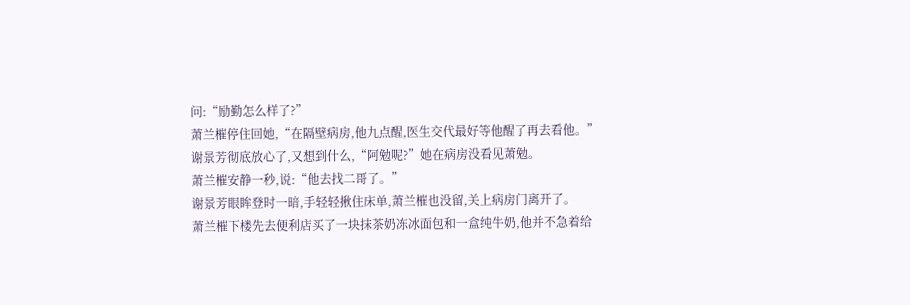问:“励勤怎么样了?”
萧兰槯停住回她,“在隔壁病房,他九点醒,医生交代最好等他醒了再去看他。”
谢景芳彻底放心了,又想到什么,“阿勉呢?”她在病房没看见萧勉。
萧兰槯安静一秒,说:“他去找二哥了。”
谢景芳眼眸登时一暗,手轻轻揪住床单,萧兰槯也没留,关上病房门离开了。
萧兰槯下楼先去便利店买了一块抹茶奶冻冰面包和一盒纯牛奶,他并不急着给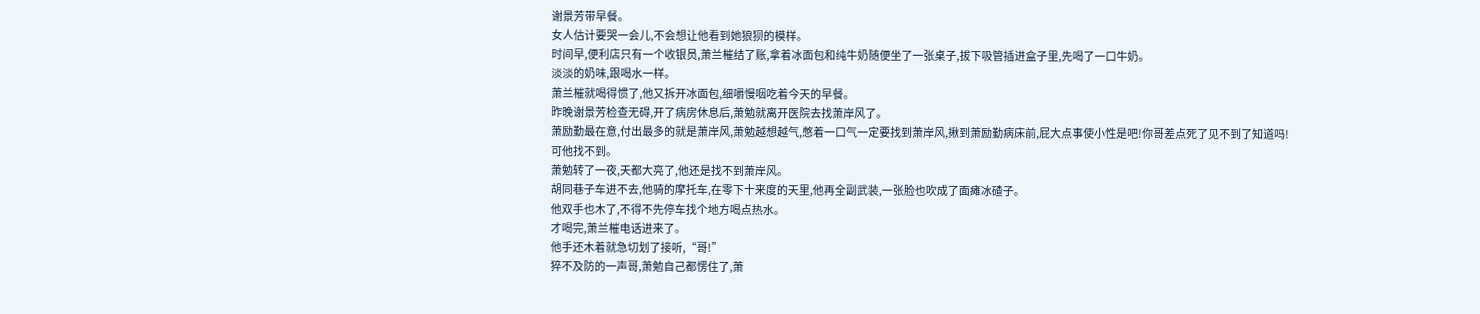谢景芳带早餐。
女人估计要哭一会儿,不会想让他看到她狼狈的模样。
时间早,便利店只有一个收银员,萧兰槯结了账,拿着冰面包和纯牛奶随便坐了一张桌子,拔下吸管插进盒子里,先喝了一口牛奶。
淡淡的奶味,跟喝水一样。
萧兰槯就喝得惯了,他又拆开冰面包,细嚼慢咽吃着今天的早餐。
昨晚谢景芳检查无碍,开了病房休息后,萧勉就离开医院去找萧岸风了。
萧励勤最在意,付出最多的就是萧岸风,萧勉越想越气,憋着一口气一定要找到萧岸风,揪到萧励勤病床前,屁大点事使小性是吧!你哥差点死了见不到了知道吗!
可他找不到。
萧勉转了一夜,天都大亮了,他还是找不到萧岸风。
胡同巷子车进不去,他骑的摩托车,在零下十来度的天里,他再全副武装,一张脸也吹成了面瘫冰碴子。
他双手也木了,不得不先停车找个地方喝点热水。
才喝完,萧兰槯电话进来了。
他手还木着就急切划了接听,“哥!”
猝不及防的一声哥,萧勉自己都愣住了,萧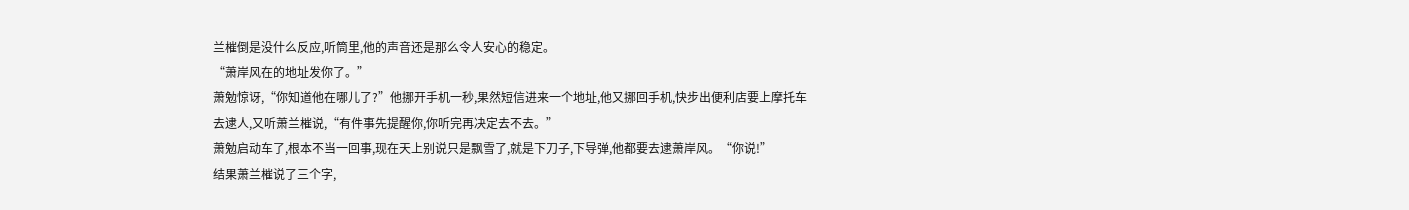兰槯倒是没什么反应,听筒里,他的声音还是那么令人安心的稳定。
“萧岸风在的地址发你了。”
萧勉惊讶,“你知道他在哪儿了?”他挪开手机一秒,果然短信进来一个地址,他又挪回手机,快步出便利店要上摩托车去逮人,又听萧兰槯说,“有件事先提醒你,你听完再决定去不去。”
萧勉启动车了,根本不当一回事,现在天上别说只是飘雪了,就是下刀子,下导弹,他都要去逮萧岸风。“你说!”
结果萧兰槯说了三个字,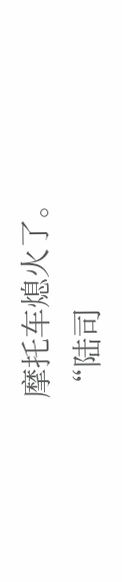摩托车熄火了。
“陆司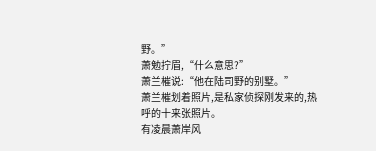野。”
萧勉拧眉,“什么意思?”
萧兰槯说:“他在陆司野的别墅。”
萧兰槯划着照片,是私家侦探刚发来的,热呼的十来张照片。
有凌晨萧岸风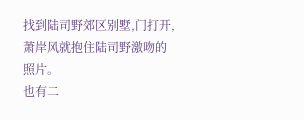找到陆司野郊区别墅,门打开,萧岸风就抱住陆司野激吻的照片。
也有二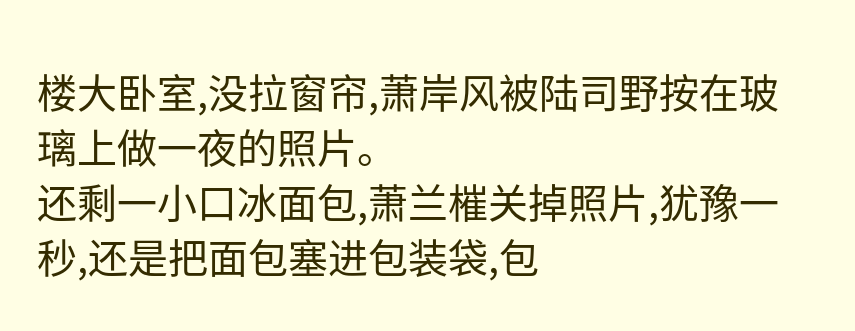楼大卧室,没拉窗帘,萧岸风被陆司野按在玻璃上做一夜的照片。
还剩一小口冰面包,萧兰槯关掉照片,犹豫一秒,还是把面包塞进包装袋,包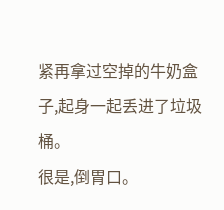紧再拿过空掉的牛奶盒子,起身一起丢进了垃圾桶。
很是,倒胃口。